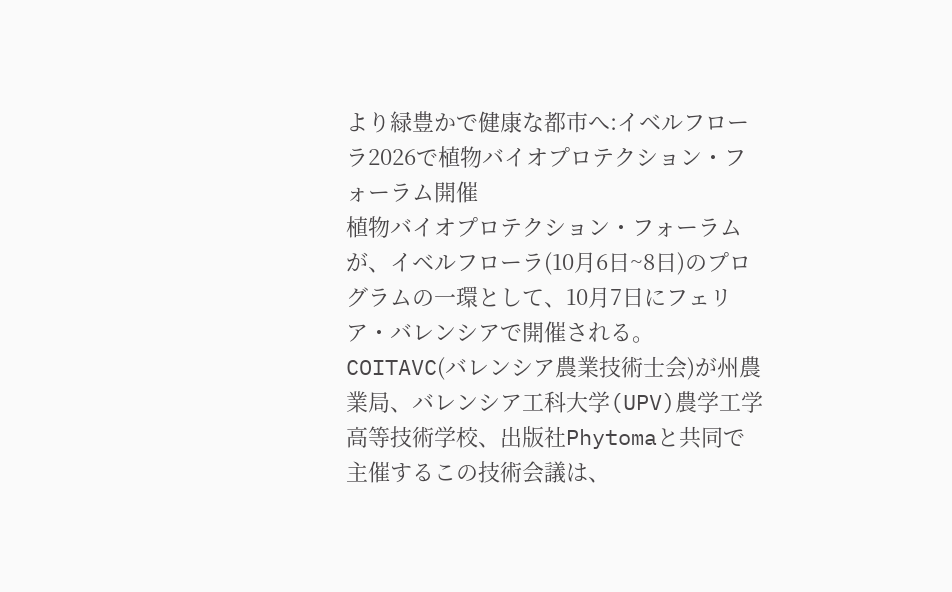より緑豊かで健康な都市へ:イベルフローラ2026で植物バイオプロテクション・フォーラム開催
植物バイオプロテクション・フォーラムが、イベルフローラ(10月6日~8日)のプログラムの一環として、10月7日にフェリア・バレンシアで開催される。COITAVC(バレンシア農業技術士会)が州農業局、バレンシア工科大学(UPV)農学工学高等技術学校、出版社Phytomaと共同で主催するこの技術会議は、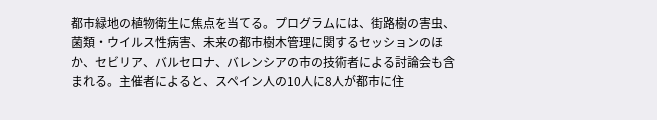都市緑地の植物衛生に焦点を当てる。プログラムには、街路樹の害虫、菌類・ウイルス性病害、未来の都市樹木管理に関するセッションのほか、セビリア、バルセロナ、バレンシアの市の技術者による討論会も含まれる。主催者によると、スペイン人の10人に8人が都市に住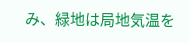み、緑地は局地気温を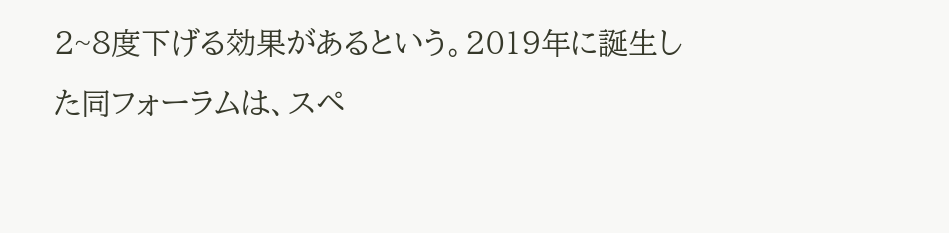2~8度下げる効果があるという。2019年に誕生した同フォーラムは、スペ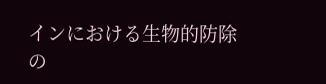インにおける生物的防除の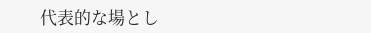代表的な場とし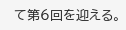て第6回を迎える。